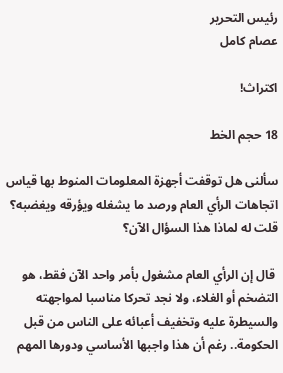رئيس التحرير
عصام كامل

اكتراث!

18 حجم الخط

سألنى هل توقفت أجهزة المعلومات المنوط بها قياس اتجاهات الرأي العام ورصد ما يشغله ويؤرقه ويغضبه؟ قلت له لماذا هذا السؤال الآن؟

 قال إن الرأي العام مشغول بأمر واحد الآن فقط، هو التضخم أو الغلاء، ولا نجد تحركا مناسبا لمواجهته والسيطرة عليه وتخفيف أعبائه على الناس من قبل الحكومة.. رغم أن هذا واجبها الأساسي ودورها المهم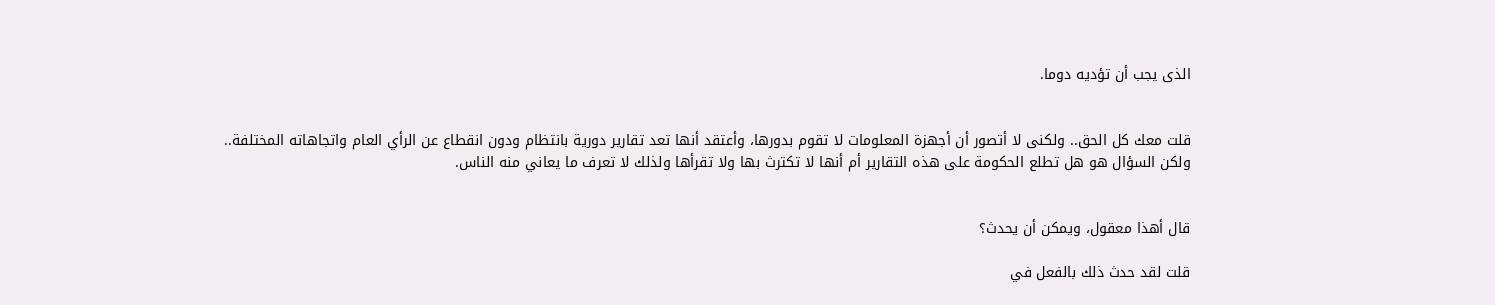الذى يجب أن تؤديه دوما.


قلت معك كل الحق.. ولكنى لا أتصور أن أجهزة المعلومات لا تقوم بدورها، وأعتقد أنها تعد تقارير دورية بانتظام ودون انقطاع عن الرأي العام واتجاهاته المختلفة.. ولكن السؤال هو هل تطلع الحكومة على هذه التقارير أم أنها لا تكترث بها ولا تقرأها ولذلك لا تعرف ما يعاني منه الناس.


قال أهذا معقول، ويمكن أن يحدث؟

قلت لقد حدث ذلك بالفعل في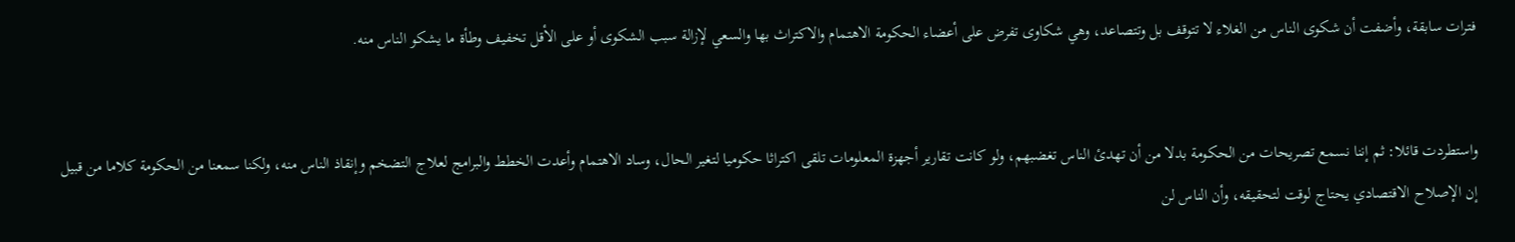فترات سابقة، وأضفت أن شكوى الناس من الغلاء لا تتوقف بل وتتصاعد، وهي شكاوى تفرض على أعضاء الحكومة الاهتمام والاكتراث بها والسعي لإزالة سبب الشكوى أو على الأقل تخفيف وطأة ما يشكو الناس منه.


واستطردت قائلا: ثم إننا نسمع تصريحات من الحكومة بدلا من أن تهدئ الناس تغضبهم، ولو كانت تقارير أجهزة المعلومات تلقى اكتراثا حكوميا لتغير الحال، وساد الاهتمام وأعدت الخطط والبرامج لعلاج التضخم وإنقاذ الناس منه، ولكنا سمعنا من الحكومة كلاما من قبيل إن الإصلاح الاقتصادي يحتاج لوقت لتحقيقه، وأن الناس لن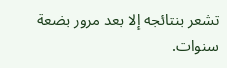تشعر بنتائجه إلا بعد مرور بضعة سنوات.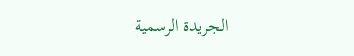الجريدة الرسمية